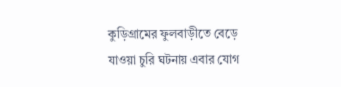কুড়িগ্রামের ফুলবাড়ীতে বেড়ে যাওয়া চুরি ঘটনায় এবার যোগ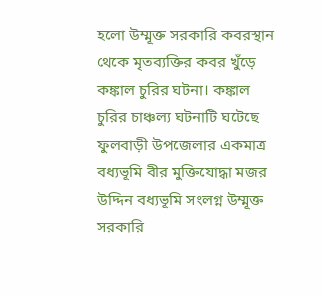হলো উম্মূক্ত সরকারি কবরস্থান থেকে মৃতব্যক্তির কবর খুঁড়ে কঙ্কাল চুরির ঘটনা। কঙ্কাল চুরির চাঞ্চল্য ঘটনাটি ঘটেছে ফুলবাড়ী উপজেলার একমাত্র বধ্যভূমি বীর মুক্তিযোদ্ধা মজর উদ্দিন বধ্যভূমি সংলগ্ন উম্মূক্ত সরকারি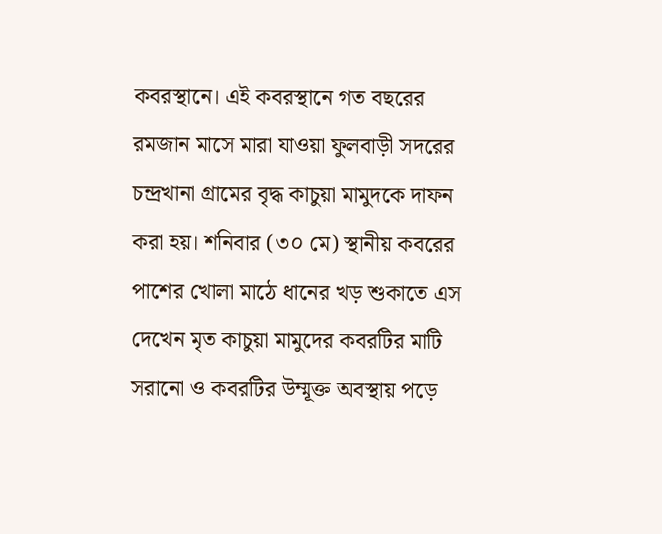কবরস্থানে। এই কবরস্থানে গত বছরের রমজান মাসে মারা যাওয়া ফুলবাড়ী সদরের চন্দ্রখানা গ্রামের বৃদ্ধ কাচুয়া মামুদকে দাফন করা হয়। শনিবার (৩০ মে) স্থানীয় কবরের পাশের খোলা মাঠে ধানের খড় শুকাতে এস দেখেন মৃত কাচুয়া মামুদের কবরটির মাটি সরানো ও কবরটির উম্মূক্ত অবস্থায় পড়ে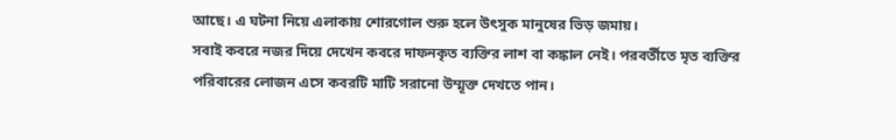আছে। এ ঘটনা নিয়ে এলাকায় শোরগোল শুরু হলে উৎসুক মানুষের ভিড় জমায়।
সবাই কবরে নজর দিয়ে দেখেন কবরে দাফনকৃত ব্যক্তির লাশ বা কঙ্কাল নেই। পরবর্তীতে মৃত ব্যক্তির পরিবারের লোজন এসে কবরটি মাটি সরানো উম্মূক্ত দেখতে পান।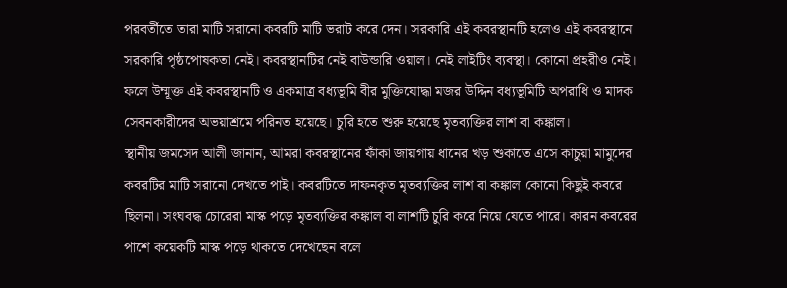পরবর্তীতে তারা মাটি সরানো কবরটি মাটি ভরাট করে দেন। সরকারি এই কবরস্থানটি হলেও এই কবরস্থানে সরকারি পৃষ্ঠপোষকতা নেই। কবরস্থানটির নেই বাউন্ডারি ওয়াল। নেই লাইটিং ব্যবস্থা। কোনো প্রহরীও নেই। ফলে উম্মূক্ত এই কবরস্থানটি ও একমাত্র বধ্যভূমি বীর মুক্তিযোদ্ধা মজর উদ্দিন বধ্যভূমিটি অপরাধি ও মাদক সেবনকারীদের অভয়াশ্রমে পরিনত হয়েছে। চুরি হতে শুরু হয়েছে মৃতব্যক্তির লাশ বা কঙ্কাল।
স্থানীয় জমসেদ আলী জানান, আমরা কবরস্থানের ফাঁকা জায়গায় ধানের খড় শুকাতে এসে কাচুয়া মামুদের কবরটির মাটি সরানো দেখতে পাই। কবরটিতে দাফনকৃত মৃতব্যক্তির লাশ বা কঙ্কাল কোনো কিছুই কবরে ছিলনা। সংঘবদ্ধ চোরেরা মাস্ক পড়ে মৃতব্যক্তির কঙ্কাল বা লাশটি চুরি করে নিয়ে যেতে পারে। কারন কবরের পাশে কয়েকটি মাস্ক পড়ে থাকতে দেখেছেন বলে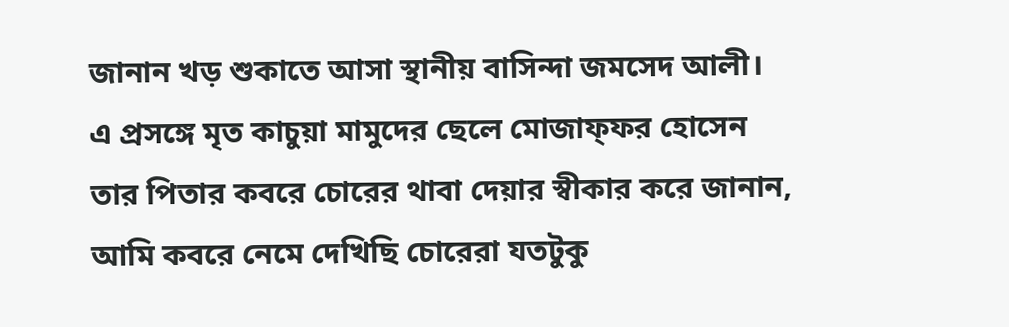জানান খড় শুকাতে আসা স্থানীয় বাসিন্দা জমসেদ আলী।
এ প্রসঙ্গে মৃত কাচুয়া মামুদের ছেলে মোজাফ্ফর হোসেন তার পিতার কবরে চোরের থাবা দেয়ার স্বীকার করে জানান, আমি কবরে নেমে দেখিছি চোরেরা যতটুকু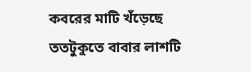কবরের মাটি খঁড়েছে ততটুকুতে বাবার লাশটি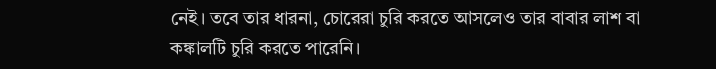নেই। তবে তার ধারনা, চোরেরা চুরি করতে আসলেও তার বাবার লাশ বা কঙ্কালটি চুরি করতে পারেনি।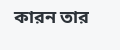কারন তার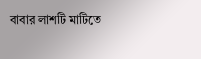বাবার লাশটি মাটিতে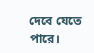দেবে যেতে পারে।